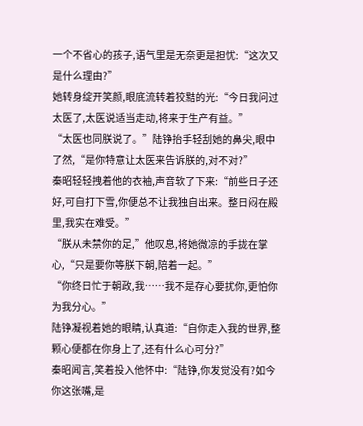一个不省心的孩子,语气里是无奈更是担忧:“这次又是什么理由?”
她转身绽开笑颜,眼底流转着狡黠的光:“今日我问过太医了,太医说适当走动,将来于生产有益。”
“太医也同朕说了。”陆铮抬手轻刮她的鼻尖,眼中了然,“是你特意让太医来告诉朕的,对不对?”
秦昭轻轻拽着他的衣袖,声音软了下来:“前些日子还好,可自打下雪,你便总不让我独自出来。整日闷在殿里,我实在难受。”
“朕从未禁你的足,”他叹息,将她微凉的手拢在掌心,“只是要你等朕下朝,陪着一起。”
“你终日忙于朝政,我……我不是存心要扰你,更怕你为我分心。”
陆铮凝视着她的眼睛,认真道:“自你走入我的世界,整颗心便都在你身上了,还有什么心可分?”
秦昭闻言,笑着投入他怀中:“陆铮,你发觉没有?如今你这张嘴,是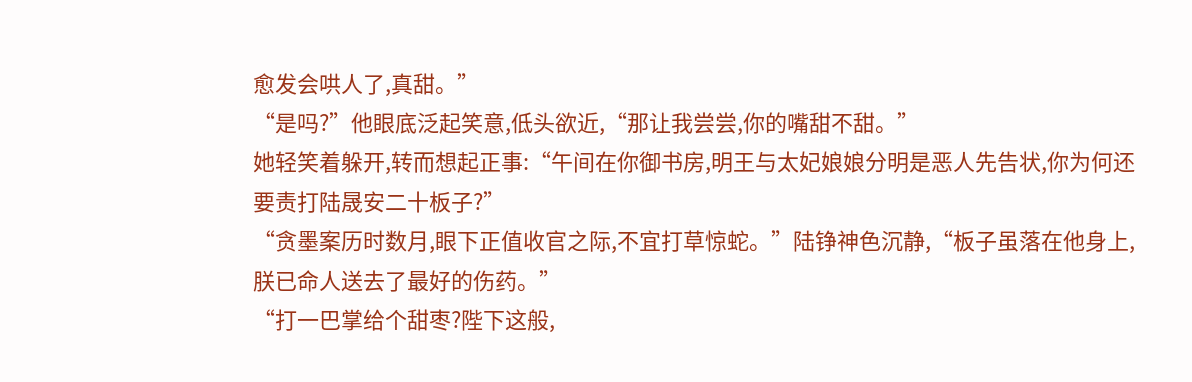愈发会哄人了,真甜。”
“是吗?”他眼底泛起笑意,低头欲近,“那让我尝尝,你的嘴甜不甜。”
她轻笑着躲开,转而想起正事:“午间在你御书房,明王与太妃娘娘分明是恶人先告状,你为何还要责打陆晟安二十板子?”
“贪墨案历时数月,眼下正值收官之际,不宜打草惊蛇。”陆铮神色沉静,“板子虽落在他身上,朕已命人送去了最好的伤药。”
“打一巴掌给个甜枣?陛下这般,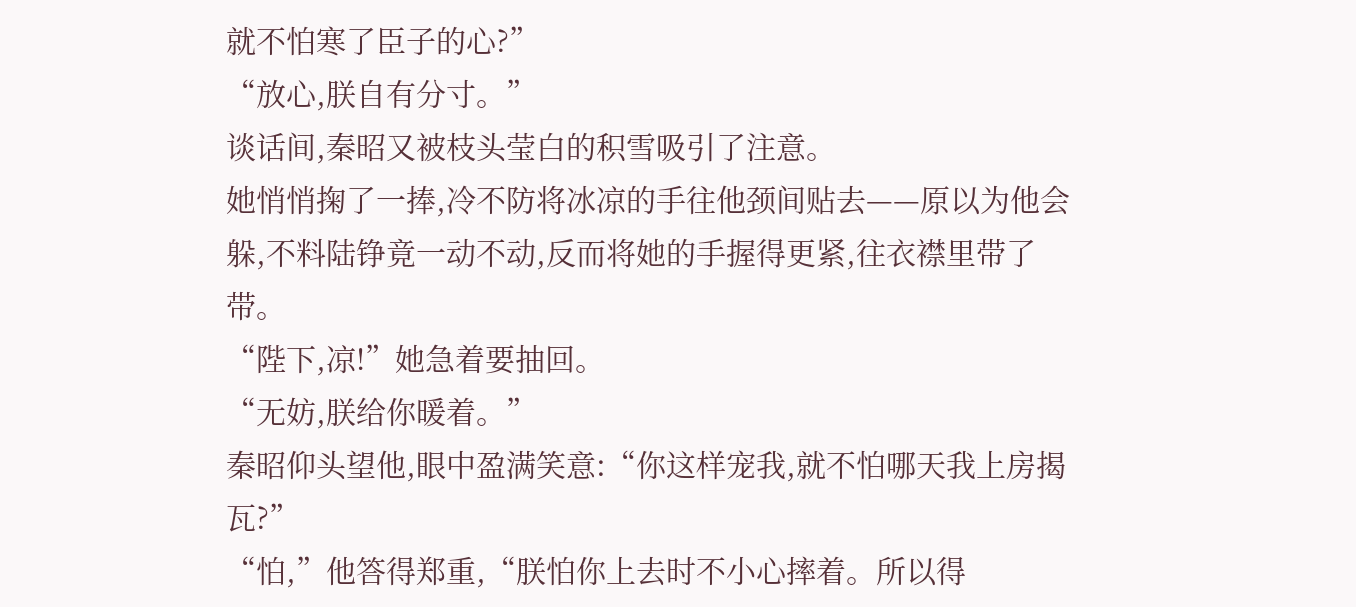就不怕寒了臣子的心?”
“放心,朕自有分寸。”
谈话间,秦昭又被枝头莹白的积雪吸引了注意。
她悄悄掬了一捧,冷不防将冰凉的手往他颈间贴去——原以为他会躲,不料陆铮竟一动不动,反而将她的手握得更紧,往衣襟里带了带。
“陛下,凉!”她急着要抽回。
“无妨,朕给你暖着。”
秦昭仰头望他,眼中盈满笑意:“你这样宠我,就不怕哪天我上房揭瓦?”
“怕,”他答得郑重,“朕怕你上去时不小心摔着。所以得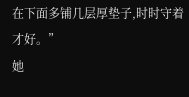在下面多铺几层厚垫子,时时守着才好。”
她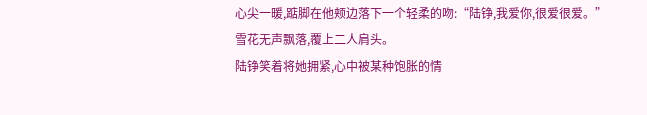心尖一暖,踮脚在他颊边落下一个轻柔的吻:“陆铮,我爱你,很爱很爱。”
雪花无声飘落,覆上二人肩头。
陆铮笑着将她拥紧,心中被某种饱胀的情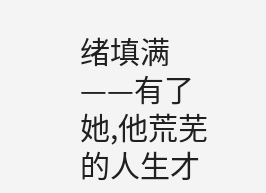绪填满——有了她,他荒芜的人生才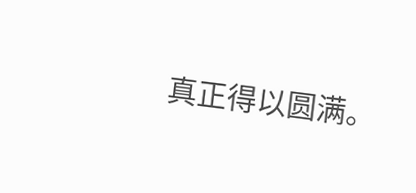真正得以圆满。